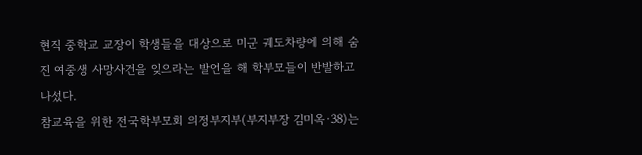현직 중학교 교장이 학생들을 대상으로 미군 궤도차량에 의해 숨진 여중생 사망사건을 잊으라는 발언을 해 학부모들이 반발하고 나섰다.
참교육을 위한 전국학부모회 의정부지부(부지부장 김미옥·38)는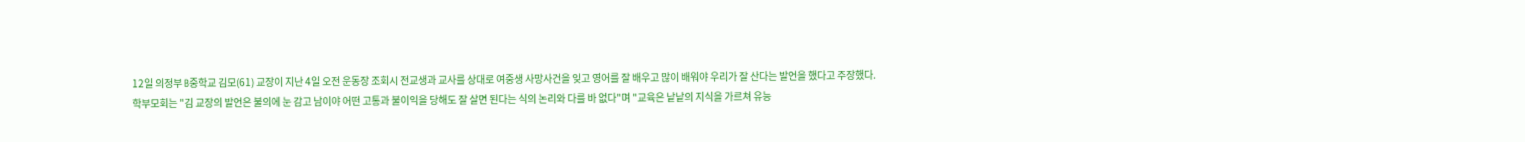12일 의정부 B중학교 김모(61) 교장이 지난 4일 오전 운동장 조회시 전교생과 교사를 상대로 여중생 사망사건을 잊고 영어를 잘 배우고 많이 배워야 우리가 잘 산다는 발언을 했다고 주장했다.
학부모회는 "김 교장의 발언은 불의에 눈 감고 남이야 어떤 고통과 불이익을 당해도 잘 살면 된다는 식의 논리와 다를 바 없다"며 "교육은 낱낱의 지식을 가르쳐 유능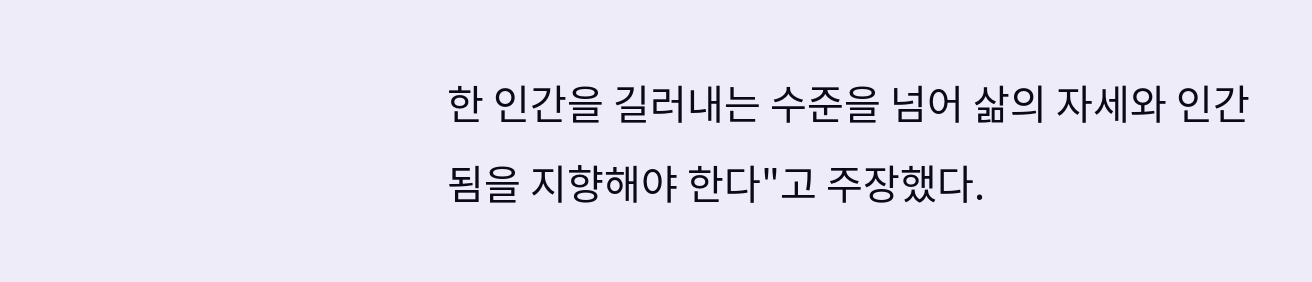한 인간을 길러내는 수준을 넘어 삶의 자세와 인간됨을 지향해야 한다"고 주장했다.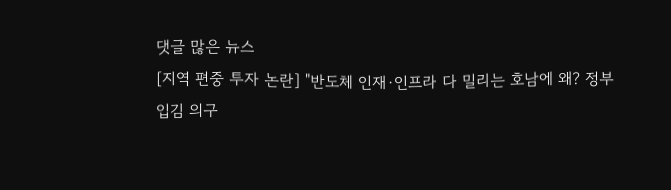댓글 많은 뉴스
[지역 편중 투자 논란] "반도체 인재·인프라 다 밀리는 호남에 왜? 정부 입김 의구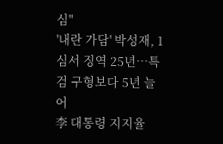심"
'내란 가담' 박성재, 1심서 징역 25년…특검 구형보다 5년 늘어
李 대통령 지지율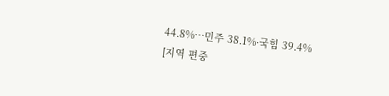44.8%…민주 38.1%·국힘 39.4%
[지역 편중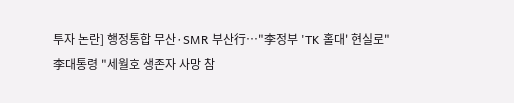투자 논란] 행정통합 무산·SMR 부산行…"李정부 'TK 홀대' 현실로"
李대통령 "세월호 생존자 사망 참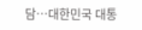담…대한민국 대통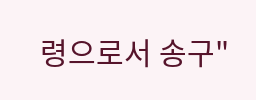령으로서 송구"